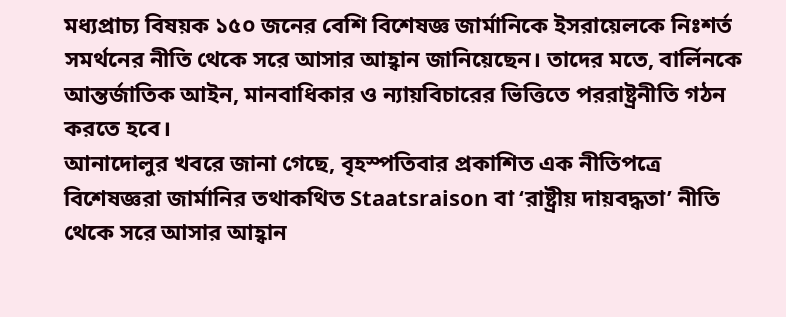মধ্যপ্রাচ্য বিষয়ক ১৫০ জনের বেশি বিশেষজ্ঞ জার্মানিকে ইসরায়েলকে নিঃশর্ত সমর্থনের নীতি থেকে সরে আসার আহ্বান জানিয়েছেন। তাদের মতে, বার্লিনকে আন্তর্জাতিক আইন, মানবাধিকার ও ন্যায়বিচারের ভিত্তিতে পররাষ্ট্রনীতি গঠন করতে হবে।
আনাদোলুর খবরে জানা গেছে, বৃহস্পতিবার প্রকাশিত এক নীতিপত্রে বিশেষজ্ঞরা জার্মানির তথাকথিত Staatsraison বা ‘রাষ্ট্রীয় দায়বদ্ধতা’ নীতি থেকে সরে আসার আহ্বান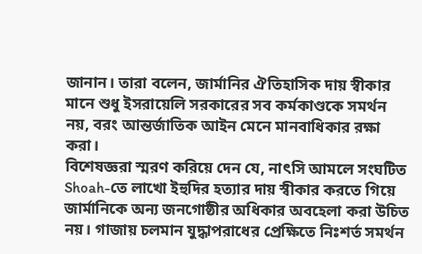জানান। তারা বলেন, জার্মানির ঐতিহাসিক দায় স্বীকার মানে শুধু ইসরায়েলি সরকারের সব কর্মকাণ্ডকে সমর্থন নয়, বরং আন্তর্জাতিক আইন মেনে মানবাধিকার রক্ষা করা।
বিশেষজ্ঞরা স্মরণ করিয়ে দেন যে, নাৎসি আমলে সংঘটিত Shoah-তে লাখো ইহুদির হত্যার দায় স্বীকার করতে গিয়ে জার্মানিকে অন্য জনগোষ্ঠীর অধিকার অবহেলা করা উচিত নয়। গাজায় চলমান যুদ্ধাপরাধের প্রেক্ষিতে নিঃশর্ত সমর্থন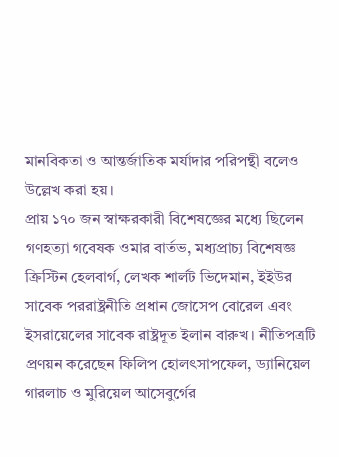মানবিকতা ও আন্তর্জাতিক মর্যাদার পরিপন্থী বলেও উল্লেখ করা হয়।
প্রায় ১৭০ জন স্বাক্ষরকারী বিশেষজ্ঞের মধ্যে ছিলেন গণহত্যা গবেষক ওমার বার্তভ, মধ্যপ্রাচ্য বিশেষজ্ঞ ক্রিস্টিন হেলবার্গ, লেখক শার্লট ভিদেমান, ইইউর সাবেক পররাষ্ট্রনীতি প্রধান জোসেপ বোরেল এবং ইসরায়েলের সাবেক রাষ্ট্রদূত ইলান বারুখ। নীতিপত্রটি প্রণয়ন করেছেন ফিলিপ হোলৎসাপফেল, ড্যানিয়েল গারলাচ ও মুরিয়েল আসেবুর্গের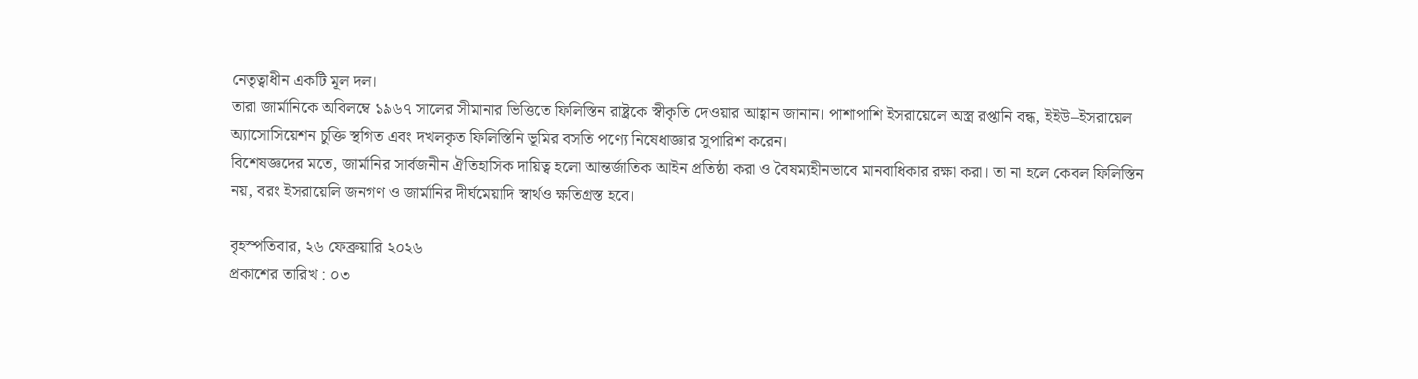নেতৃত্বাধীন একটি মূল দল।
তারা জার্মানিকে অবিলম্বে ১৯৬৭ সালের সীমানার ভিত্তিতে ফিলিস্তিন রাষ্ট্রকে স্বীকৃতি দেওয়ার আহ্বান জানান। পাশাপাশি ইসরায়েলে অস্ত্র রপ্তানি বন্ধ, ইইউ–ইসরায়েল অ্যাসোসিয়েশন চুক্তি স্থগিত এবং দখলকৃত ফিলিস্তিনি ভূমির বসতি পণ্যে নিষেধাজ্ঞার সুপারিশ করেন।
বিশেষজ্ঞদের মতে, জার্মানির সার্বজনীন ঐতিহাসিক দায়িত্ব হলো আন্তর্জাতিক আইন প্রতিষ্ঠা করা ও বৈষম্যহীনভাবে মানবাধিকার রক্ষা করা। তা না হলে কেবল ফিলিস্তিন নয়, বরং ইসরায়েলি জনগণ ও জার্মানির দীর্ঘমেয়াদি স্বার্থও ক্ষতিগ্রস্ত হবে।

বৃহস্পতিবার, ২৬ ফেব্রুয়ারি ২০২৬
প্রকাশের তারিখ : ০৩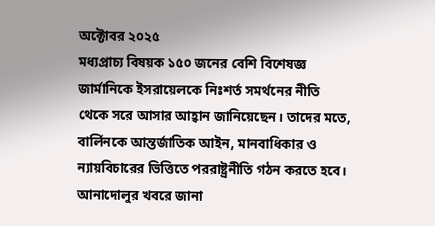অক্টোবর ২০২৫
মধ্যপ্রাচ্য বিষয়ক ১৫০ জনের বেশি বিশেষজ্ঞ জার্মানিকে ইসরায়েলকে নিঃশর্ত সমর্থনের নীতি থেকে সরে আসার আহ্বান জানিয়েছেন। তাদের মতে, বার্লিনকে আন্তর্জাতিক আইন, মানবাধিকার ও ন্যায়বিচারের ভিত্তিতে পররাষ্ট্রনীতি গঠন করতে হবে।
আনাদোলুর খবরে জানা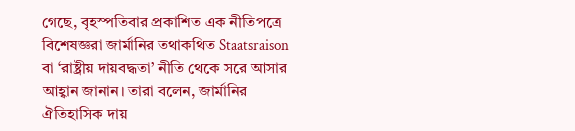গেছে, বৃহস্পতিবার প্রকাশিত এক নীতিপত্রে বিশেষজ্ঞরা জার্মানির তথাকথিত Staatsraison বা ‘রাষ্ট্রীয় দায়বদ্ধতা’ নীতি থেকে সরে আসার আহ্বান জানান। তারা বলেন, জার্মানির ঐতিহাসিক দায়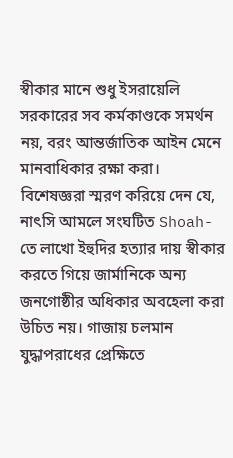স্বীকার মানে শুধু ইসরায়েলি সরকারের সব কর্মকাণ্ডকে সমর্থন নয়, বরং আন্তর্জাতিক আইন মেনে মানবাধিকার রক্ষা করা।
বিশেষজ্ঞরা স্মরণ করিয়ে দেন যে, নাৎসি আমলে সংঘটিত Shoah-তে লাখো ইহুদির হত্যার দায় স্বীকার করতে গিয়ে জার্মানিকে অন্য জনগোষ্ঠীর অধিকার অবহেলা করা উচিত নয়। গাজায় চলমান যুদ্ধাপরাধের প্রেক্ষিতে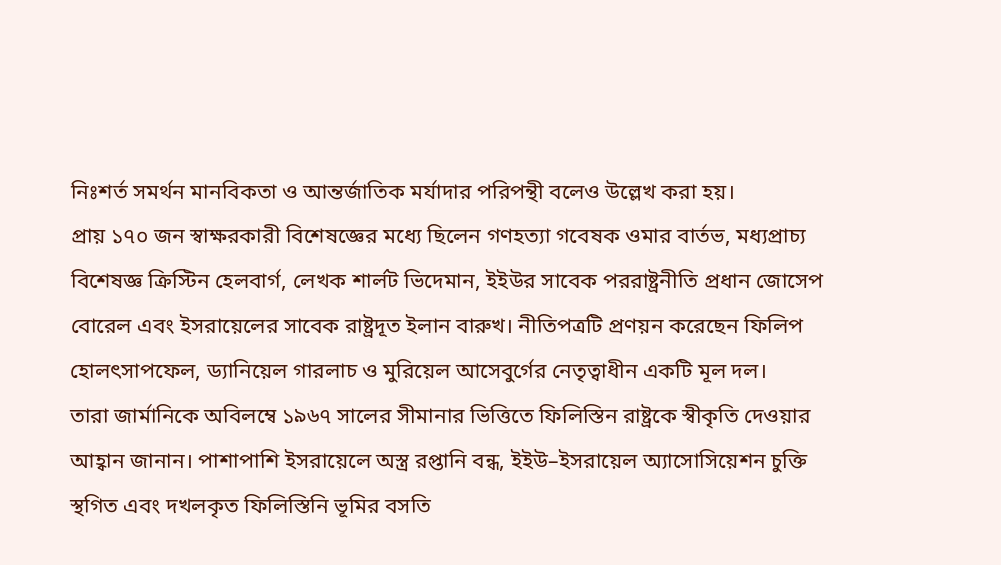নিঃশর্ত সমর্থন মানবিকতা ও আন্তর্জাতিক মর্যাদার পরিপন্থী বলেও উল্লেখ করা হয়।
প্রায় ১৭০ জন স্বাক্ষরকারী বিশেষজ্ঞের মধ্যে ছিলেন গণহত্যা গবেষক ওমার বার্তভ, মধ্যপ্রাচ্য বিশেষজ্ঞ ক্রিস্টিন হেলবার্গ, লেখক শার্লট ভিদেমান, ইইউর সাবেক পররাষ্ট্রনীতি প্রধান জোসেপ বোরেল এবং ইসরায়েলের সাবেক রাষ্ট্রদূত ইলান বারুখ। নীতিপত্রটি প্রণয়ন করেছেন ফিলিপ হোলৎসাপফেল, ড্যানিয়েল গারলাচ ও মুরিয়েল আসেবুর্গের নেতৃত্বাধীন একটি মূল দল।
তারা জার্মানিকে অবিলম্বে ১৯৬৭ সালের সীমানার ভিত্তিতে ফিলিস্তিন রাষ্ট্রকে স্বীকৃতি দেওয়ার আহ্বান জানান। পাশাপাশি ইসরায়েলে অস্ত্র রপ্তানি বন্ধ, ইইউ–ইসরায়েল অ্যাসোসিয়েশন চুক্তি স্থগিত এবং দখলকৃত ফিলিস্তিনি ভূমির বসতি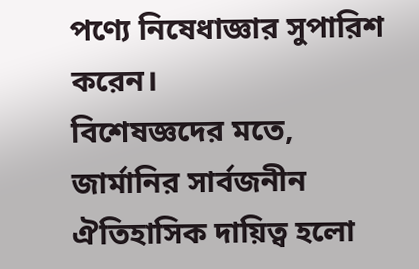পণ্যে নিষেধাজ্ঞার সুপারিশ করেন।
বিশেষজ্ঞদের মতে, জার্মানির সার্বজনীন ঐতিহাসিক দায়িত্ব হলো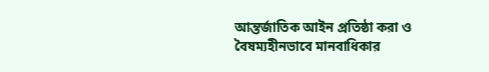আন্তর্জাতিক আইন প্রতিষ্ঠা করা ও বৈষম্যহীনভাবে মানবাধিকার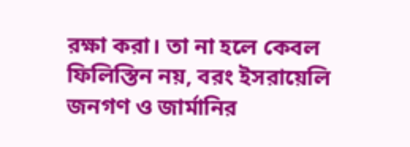রক্ষা করা। তা না হলে কেবল ফিলিস্তিন নয়, বরং ইসরায়েলি জনগণ ও জার্মানির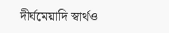দীর্ঘমেয়াদি স্বার্থও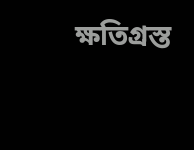ক্ষতিগ্রস্ত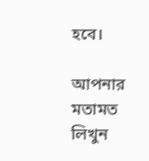হবে।

আপনার মতামত লিখুন